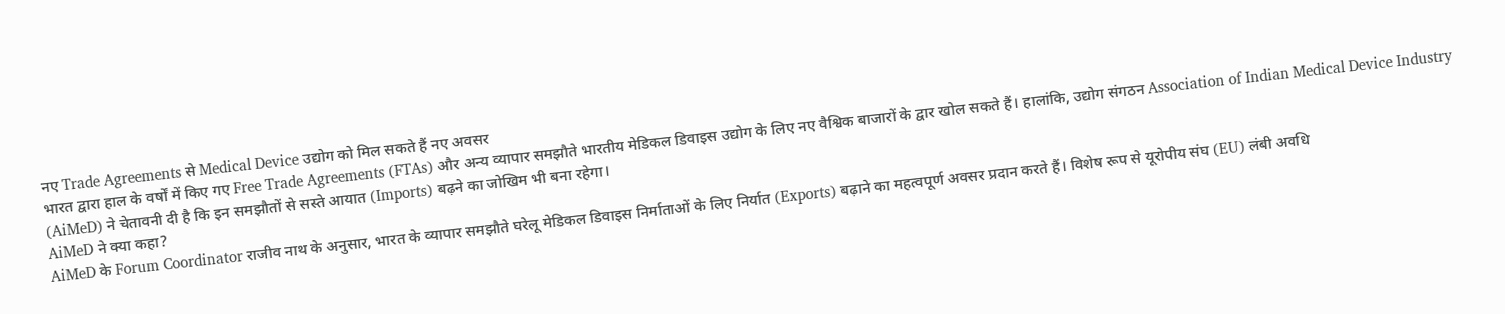नए Trade Agreements से Medical Device उद्योग को मिल सकते हैं नए अवसर
भारत द्वारा हाल के वर्षों में किए गए Free Trade Agreements (FTAs) और अन्य व्यापार समझौते भारतीय मेडिकल डिवाइस उद्योग के लिए नए वैश्विक बाजारों के द्वार खोल सकते हैं। हालांकि, उद्योग संगठन Association of Indian Medical Device Industry (AiMeD) ने चेतावनी दी है कि इन समझौतों से सस्ते आयात (Imports) बढ़ने का जोखिम भी बना रहेगा।
AiMeD ने क्या कहा?
AiMeD के Forum Coordinator राजीव नाथ के अनुसार, भारत के व्यापार समझौते घरेलू मेडिकल डिवाइस निर्माताओं के लिए निर्यात (Exports) बढ़ाने का महत्वपूर्ण अवसर प्रदान करते हैं। विशेष रूप से यूरोपीय संघ (EU) लंबी अवधि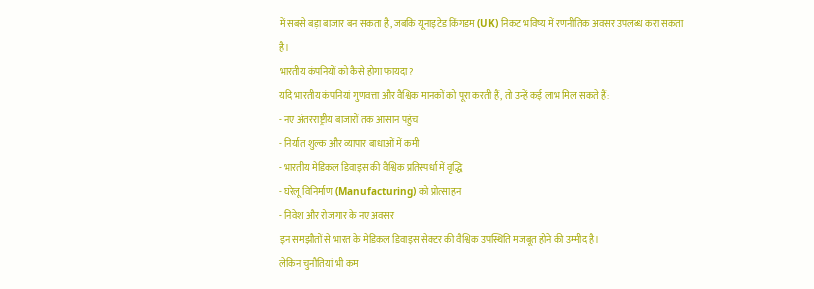में सबसे बड़ा बाजार बन सकता है, जबकि यूनाइटेड किंगडम (UK) निकट भविष्य में रणनीतिक अवसर उपलब्ध करा सकता है।
भारतीय कंपनियों को कैसे होगा फायदा?
यदि भारतीय कंपनियां गुणवत्ता और वैश्विक मानकों को पूरा करती हैं, तो उन्हें कई लाभ मिल सकते हैं:
- नए अंतरराष्ट्रीय बाजारों तक आसान पहुंच
- निर्यात शुल्क और व्यापार बाधाओं में कमी
- भारतीय मेडिकल डिवाइस की वैश्विक प्रतिस्पर्धा में वृद्धि
- घरेलू विनिर्माण (Manufacturing) को प्रोत्साहन
- निवेश और रोजगार के नए अवसर
इन समझौतों से भारत के मेडिकल डिवाइस सेक्टर की वैश्विक उपस्थिति मजबूत होने की उम्मीद है।
लेकिन चुनौतियां भी कम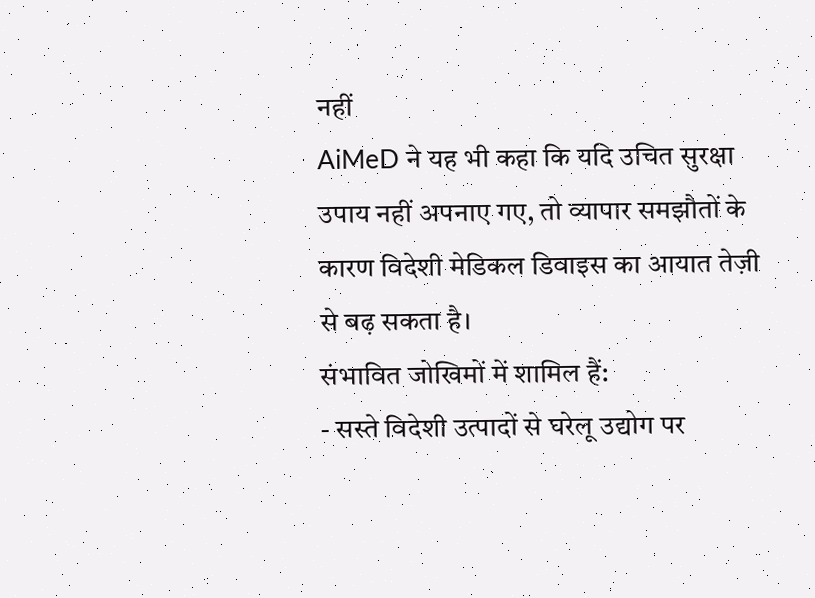नहीं
AiMeD ने यह भी कहा कि यदि उचित सुरक्षा उपाय नहीं अपनाए गए, तो व्यापार समझौतों के कारण विदेशी मेडिकल डिवाइस का आयात तेज़ी से बढ़ सकता है।
संभावित जोखिमों में शामिल हैं:
- सस्ते विदेशी उत्पादों से घरेलू उद्योग पर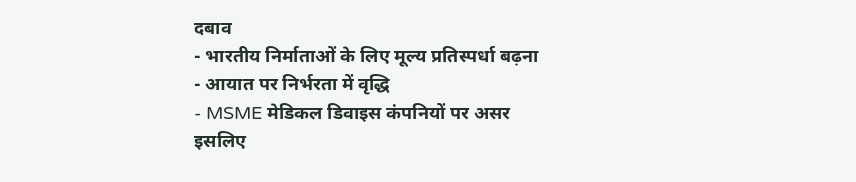दबाव
- भारतीय निर्माताओं के लिए मूल्य प्रतिस्पर्धा बढ़ना
- आयात पर निर्भरता में वृद्धि
- MSME मेडिकल डिवाइस कंपनियों पर असर
इसलिए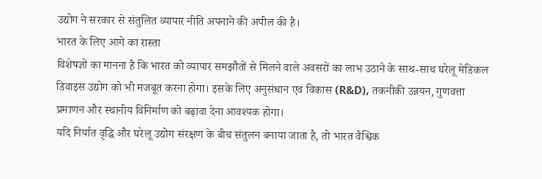उद्योग ने सरकार से संतुलित व्यापार नीति अपनाने की अपील की है।
भारत के लिए आगे का रास्ता
विशेषज्ञों का मानना है कि भारत को व्यापार समझौतों से मिलने वाले अवसरों का लाभ उठाने के साथ-साथ घरेलू मेडिकल डिवाइस उद्योग को भी मजबूत करना होगा। इसके लिए अनुसंधान एवं विकास (R&D), तकनीकी उन्नयन, गुणवत्ता प्रमाणन और स्थानीय विनिर्माण को बढ़ावा देना आवश्यक होगा।
यदि निर्यात वृद्धि और घरेलू उद्योग संरक्षण के बीच संतुलन बनाया जाता है, तो भारत वैश्विक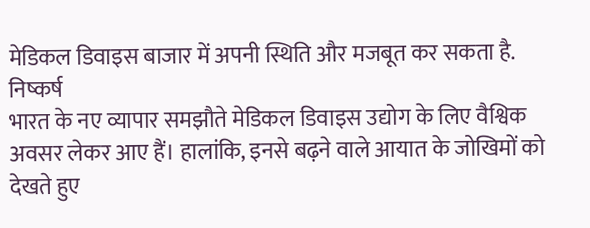मेडिकल डिवाइस बाजार में अपनी स्थिति और मजबूत कर सकता है.
निष्कर्ष
भारत के नए व्यापार समझौते मेडिकल डिवाइस उद्योग के लिए वैश्विक अवसर लेकर आए हैं। हालांकि, इनसे बढ़ने वाले आयात के जोखिमों को देखते हुए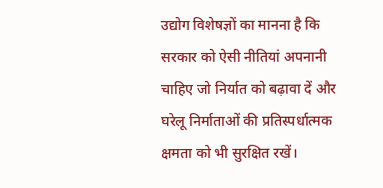उद्योग विशेषज्ञों का मानना है कि सरकार को ऐसी नीतियां अपनानी चाहिए जो निर्यात को बढ़ावा दें और घरेलू निर्माताओं की प्रतिस्पर्धात्मक क्षमता को भी सुरक्षित रखें।